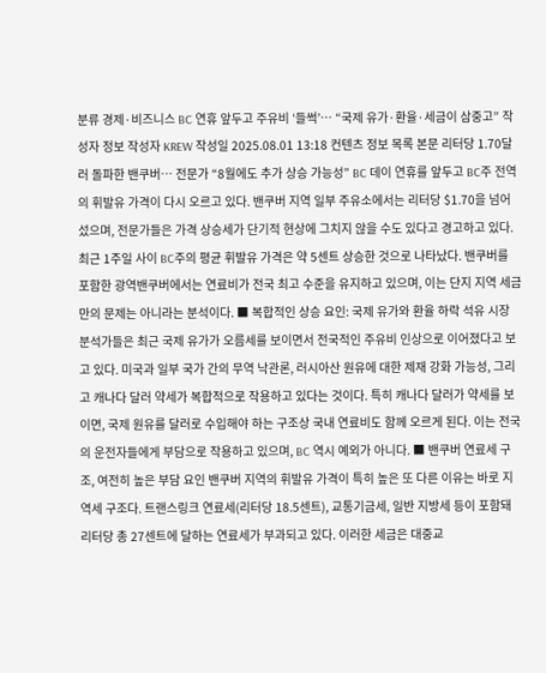분류 경제·비즈니스 BC 연휴 앞두고 주유비 ‘들썩’… “국제 유가·환율·세금이 삼중고” 작성자 정보 작성자 KREW 작성일 2025.08.01 13:18 컨텐츠 정보 목록 본문 리터당 1.70달러 돌파한 밴쿠버… 전문가 “8월에도 추가 상승 가능성” BC 데이 연휴를 앞두고 BC주 전역의 휘발유 가격이 다시 오르고 있다. 밴쿠버 지역 일부 주유소에서는 리터당 $1.70을 넘어섰으며, 전문가들은 가격 상승세가 단기적 현상에 그치지 않을 수도 있다고 경고하고 있다. 최근 1주일 사이 BC주의 평균 휘발유 가격은 약 5센트 상승한 것으로 나타났다. 밴쿠버를 포함한 광역밴쿠버에서는 연료비가 전국 최고 수준을 유지하고 있으며, 이는 단지 지역 세금만의 문제는 아니라는 분석이다. ■ 복합적인 상승 요인: 국제 유가와 환율 하락 석유 시장 분석가들은 최근 국제 유가가 오름세를 보이면서 전국적인 주유비 인상으로 이어졌다고 보고 있다. 미국과 일부 국가 간의 무역 낙관론, 러시아산 원유에 대한 제재 강화 가능성, 그리고 캐나다 달러 약세가 복합적으로 작용하고 있다는 것이다. 특히 캐나다 달러가 약세를 보이면, 국제 원유를 달러로 수입해야 하는 구조상 국내 연료비도 함께 오르게 된다. 이는 전국의 운전자들에게 부담으로 작용하고 있으며, BC 역시 예외가 아니다. ■ 밴쿠버 연료세 구조, 여전히 높은 부담 요인 밴쿠버 지역의 휘발유 가격이 특히 높은 또 다른 이유는 바로 지역세 구조다. 트랜스링크 연료세(리터당 18.5센트), 교통기금세, 일반 지방세 등이 포함돼 리터당 총 27센트에 달하는 연료세가 부과되고 있다. 이러한 세금은 대중교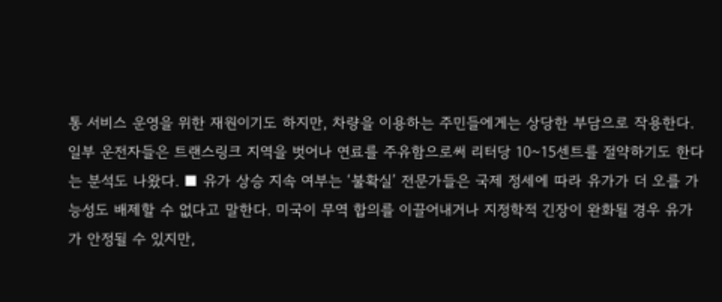통 서비스 운영을 위한 재원이기도 하지만, 차량을 이용하는 주민들에게는 상당한 부담으로 작용한다. 일부 운전자들은 트랜스링크 지역을 벗어나 연료를 주유함으로써 리터당 10~15센트를 절약하기도 한다는 분석도 나왔다. ■ 유가 상승 지속 여부는 ‘불확실’ 전문가들은 국제 정세에 따라 유가가 더 오를 가능성도 배제할 수 없다고 말한다. 미국이 무역 합의를 이끌어내거나 지정학적 긴장이 완화될 경우 유가가 안정될 수 있지만,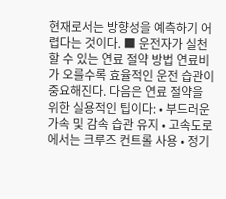현재로서는 방향성을 예측하기 어렵다는 것이다. ■ 운전자가 실천할 수 있는 연료 절약 방법 연료비가 오를수록 효율적인 운전 습관이 중요해진다. 다음은 연료 절약을 위한 실용적인 팁이다: • 부드러운 가속 및 감속 습관 유지 • 고속도로에서는 크루즈 컨트롤 사용 • 정기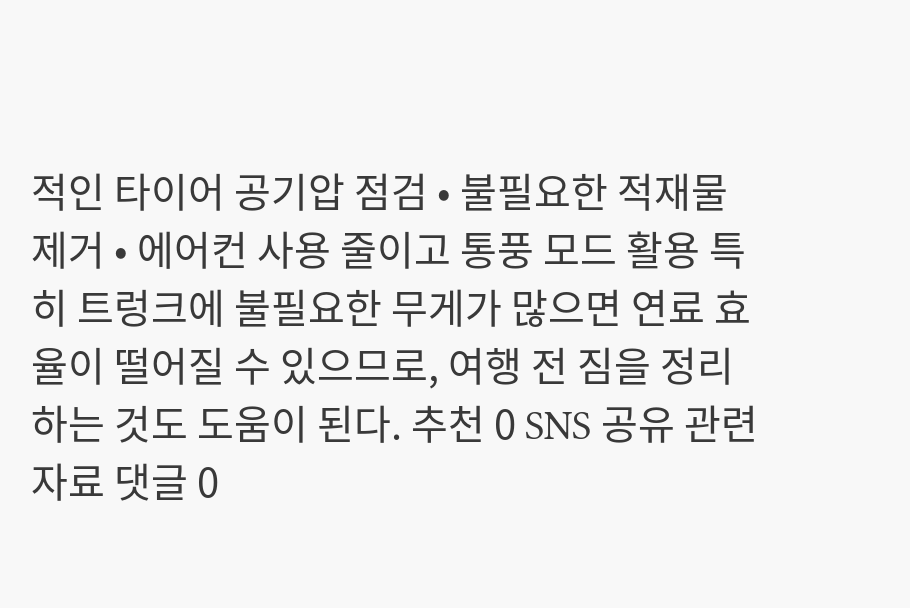적인 타이어 공기압 점검 • 불필요한 적재물 제거 • 에어컨 사용 줄이고 통풍 모드 활용 특히 트렁크에 불필요한 무게가 많으면 연료 효율이 떨어질 수 있으므로, 여행 전 짐을 정리하는 것도 도움이 된다. 추천 0 SNS 공유 관련자료 댓글 0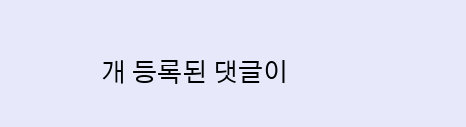개 등록된 댓글이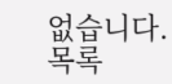없습니다. 목록